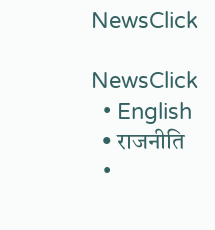NewsClick

NewsClick
  • English
  • राजनीति
  •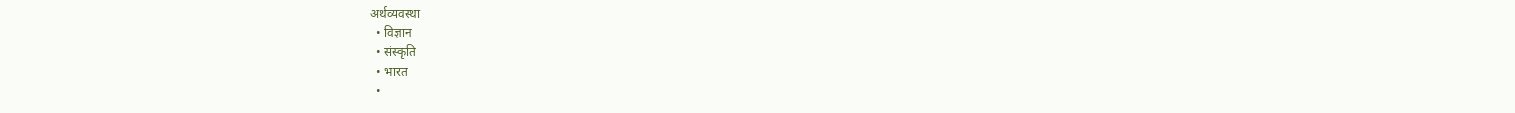अर्थव्यवस्था
  • विज्ञान
  • संस्कृति
  • भारत
  •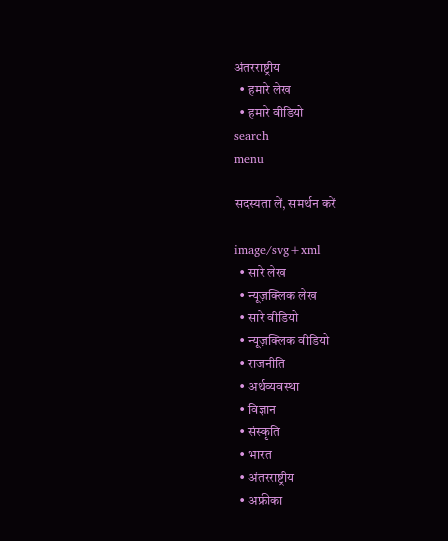अंतरराष्ट्रीय
  • हमारे लेख
  • हमारे वीडियो
search
menu

सदस्यता लें, समर्थन करें

image/svg+xml
  • सारे लेख
  • न्यूज़क्लिक लेख
  • सारे वीडियो
  • न्यूज़क्लिक वीडियो
  • राजनीति
  • अर्थव्यवस्था
  • विज्ञान
  • संस्कृति
  • भारत
  • अंतरराष्ट्रीय
  • अफ्रीका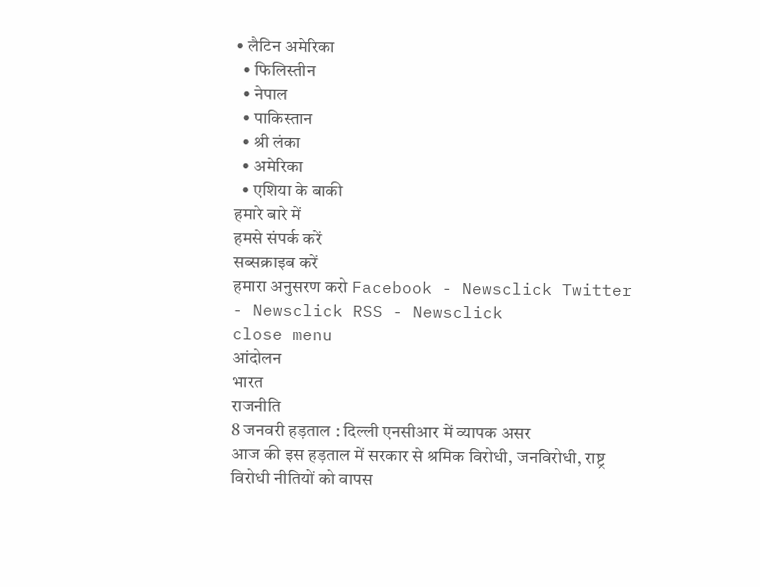• लैटिन अमेरिका
  • फिलिस्तीन
  • नेपाल
  • पाकिस्तान
  • श्री लंका
  • अमेरिका
  • एशिया के बाकी
हमारे बारे में
हमसे संपर्क करें
सब्सक्राइब करें
हमारा अनुसरण करो Facebook - Newsclick Twitter - Newsclick RSS - Newsclick
close menu
आंदोलन
भारत
राजनीति
8 जनवरी हड़ताल : दिल्ली एनसीआर में व्यापक असर
आज की इस हड़ताल में सरकार से श्रमिक विरोधी, जनविरोधी, राष्ट्र विरोधी नीतियों को वापस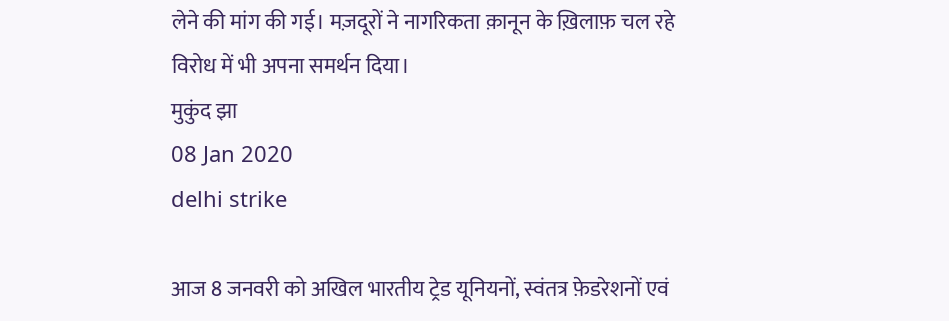लेने की मांग की गई। मज़दूरों ने नागरिकता क़ानून के ख़िलाफ़ चल रहे विरोध में भी अपना समर्थन दिया।
मुकुंद झा
08 Jan 2020
delhi strike

आज 8 जनवरी को अखिल भारतीय ट्रेड यूनियनों, स्वंतत्र फ़ेडरेशनों एवं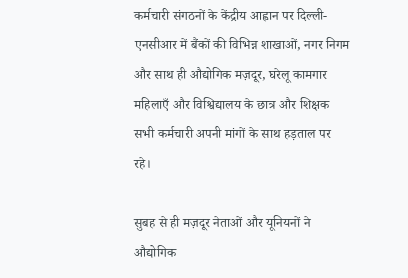कर्मचारी संगठनों के केंद्रीय आह्वान पर दिल्ली-एनसीआर में बैंकों की विभिन्न शाखाओं, नगर निगम और साथ ही औद्योगिक मज़दूर, घरेलू कामगार महिलाएँ और विश्विद्यालय के छात्र और शिक्षक सभी कर्मचारी अपनी मांगों के साथ हड़ताल पर रहे।

सुबह से ही मज़दूर नेताओं और यूनियनों ने औद्योगिक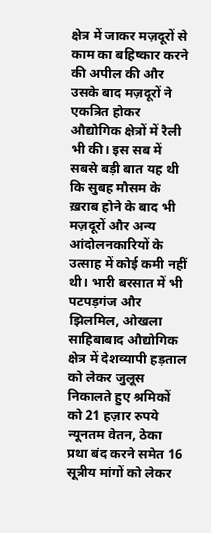क्षेत्र में जाकर मज़दूरों से काम का बहिष्कार करने की अपील की और उसके बाद मज़दूरों ने एकत्रित होकर औद्योगिक क्षेत्रों में रैली भी की। इस सब में सबसे बड़ी बात यह थी कि सुबह मौसम के ख़राब होने के बाद भी मज़दूरों और अन्य आंदोलनकारियों के उत्साह में कोई कमी नहीं थी। भारी बरसात में भी पटपड़गंज और झिलमिल, ओखला साहिबाबाद औद्योगिक क्षेत्र में देशव्यापी हड़ताल को लेकर जुलूस निकालते हुए श्रमिकों को 21 हज़ार रुपये न्यूनतम वेतन, ठेका प्रथा बंद करने समेत 16 सूत्रीय मांगों को लेकर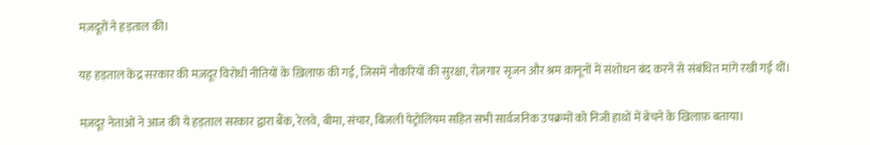मज़दूरों ने हड़ताल की।

यह हड़ताल केंद्र सरकार की मज़दूर विरोधी नीतियों के ख़िलाफ़ की गई, जिसमें नौकरियों की सुरक्षा, रोज़गार सृजन और श्रम क़ानूनों में संशोधन बंद करने से संबंधित मांगें रखी गई थीं।

मज़दूर नेताओं ने आज की ये हड़ताल सरकार द्वारा बैंक, रेलवे, बीमा, संचार, बिजली पेट्रोलियम सहित सभी सार्वजनिक उपक्रमों को निजी हाथों में बेचने के खिलाफ़ बताया।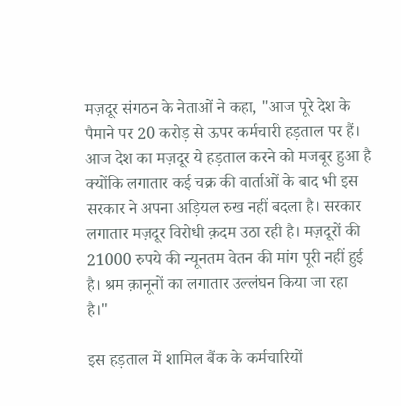मज़दूर संगठन के नेताओं ने कहा, "आज पूरे देश के पैमाने पर 20 करोड़ से ऊपर कर्मचारी हड़ताल पर हैं। आज देश का मज़दूर ये हड़ताल करने को मजबूर हुआ है क्योंकि लगातार कई चक्र की वार्ताओं के बाद भी इस सरकार ने अपना अड़ियल रुख नहीं बदला है। सरकार लगातार मज़दूर विरोधी क़दम उठा रही है। मज़दूरों की 21000 रुपये की न्यूनतम वेतन की मांग पूरी नहीं हुई है। श्रम क़ानूनों का लगातार उल्लंघन किया जा रहा है।"

इस हड़ताल में शामिल बैंक के कर्मचारियों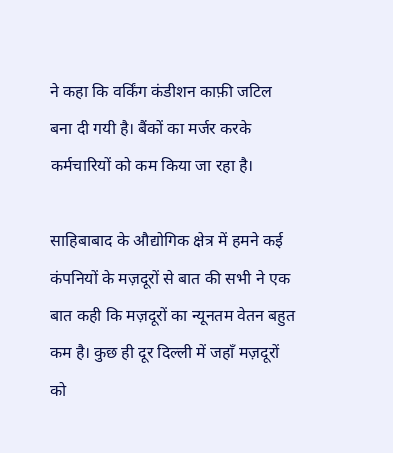ने कहा कि वर्किंग कंडीशन काफ़ी जटिल बना दी गयी है। बैंकों का मर्जर करके कर्मचारियों को कम किया जा रहा है।

साहिबाबाद के औद्योगिक क्षेत्र में हमने कई कंपनियों के मज़दूरों से बात की सभी ने एक बात कही कि मज़दूरों का न्यूनतम वेतन बहुत कम है। कुछ ही दूर दिल्ली में जहाँ मज़दूरों को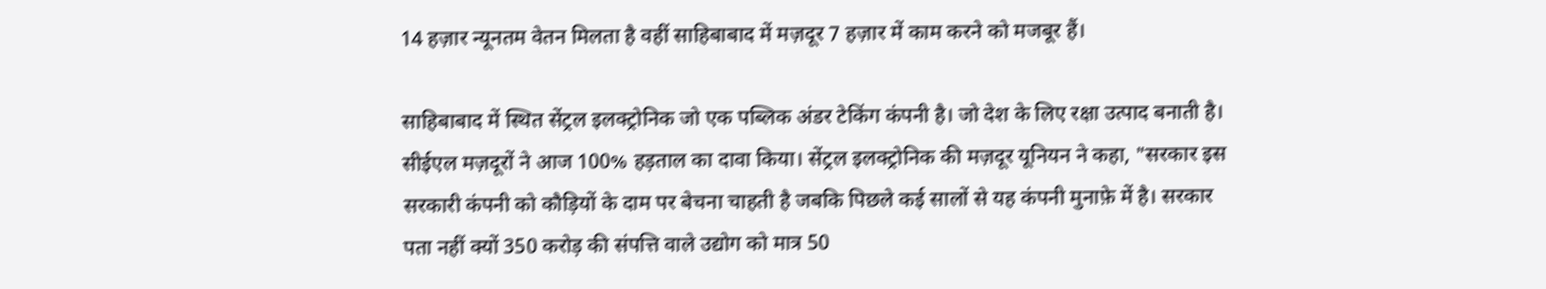14 हज़ार न्यूनतम वेतन मिलता है वहीं साहिबाबाद में मज़दूर 7 हज़ार में काम करने को मजबूर हैं।

साहिबाबाद में स्थित सेंट्रल इलक्ट्रोनिक जो एक पब्लिक अंडर टेकिंग कंपनी है। जो देश के लिए रक्षा उत्पाद बनाती है। सीईएल मज़दूरों ने आज 100% हड़ताल का दावा किया। सेंट्रल इलक्ट्रोनिक की मज़दूर यूनियन ने कहा, "सरकार इस सरकारी कंपनी को कौड़ियों के दाम पर बेचना चाहती है जबकि पिछले कई सालों से यह कंपनी मुनाफ़े में है। सरकार पता नहीं क्यों 350 करोड़ की संपत्ति वाले उद्योग को मात्र 50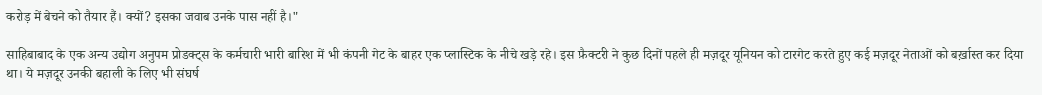करोड़ में बेचने को तैयार हैं। क्यों? इसका जवाब उनके पास नहीं है।"

साहिबाबाद के एक अन्य उद्योग अनुपम प्रोडक्ट्स के कर्मचारी भारी बारिश में भी कंपनी गेट के बाहर एक प्लास्टिक के नीचे खड़े रहे। इस फ़ैक्टरी ने कुछ दिनों पहले ही मज़दूर यूनियन को टारगेट करते हुए कई मज़दूर नेताओं को बर्ख़ास्त कर दिया था। ये मज़दूर उनकी बहाली के लिए भी संघर्ष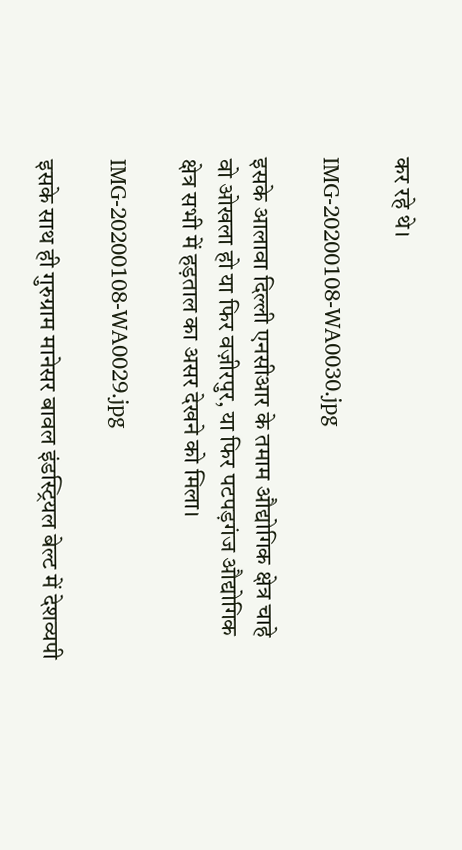कर रहे थे।

IMG-20200108-WA0030.jpg

इसके आलावा दिल्ली एनसीआर के तमाम औद्योगिक क्षेत्र चाहे वो ओखला हो या फिर वज़ीरपुर, या फिर पटपड़गंज औद्योगिक क्षेत्र सभी में हड़ताल का असर देखने को मिला।

IMG-20200108-WA0029.jpg

इसके साथ ही गुरुग्राम मानेसर बावल इंडस्ट्रियल बेल्ट में देशव्यपी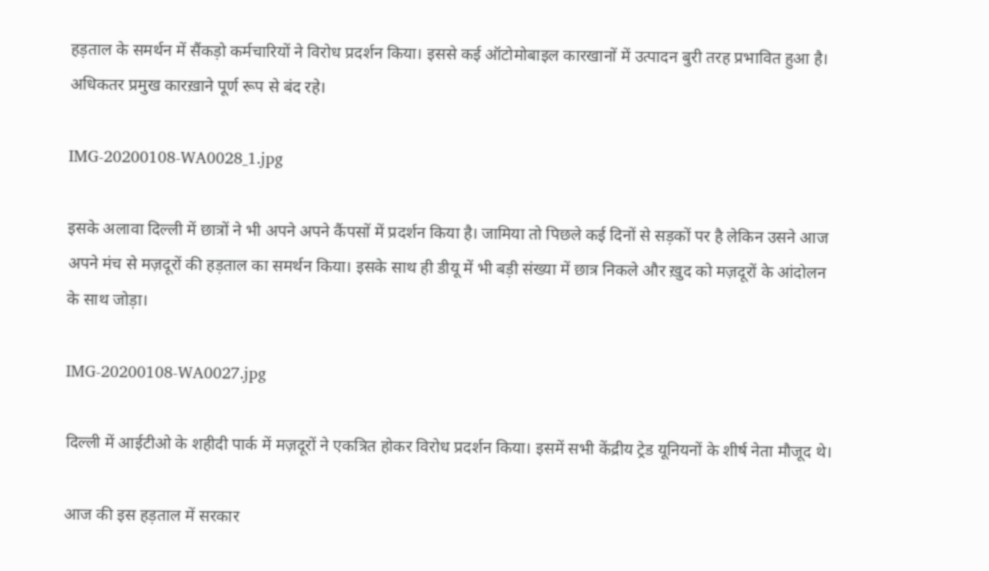हड़ताल के समर्थन में सैंकड़ो कर्मचारियों ने विरोध प्रदर्शन किया। इससे कई ऑटोमोबाइल कारखानों में उत्पादन बुरी तरह प्रभावित हुआ है। अधिकतर प्रमुख कारख़ाने पूर्ण रूप से बंद रहे।

IMG-20200108-WA0028_1.jpg

इसके अलावा दिल्ली में छात्रों ने भी अपने अपने कैंपसों में प्रदर्शन किया है। जामिया तो पिछले कई दिनों से सड़कों पर है लेकिन उसने आज अपने मंच से मज़दूरों की हड़ताल का समर्थन किया। इसके साथ ही डीयू में भी बड़ी संख्या में छात्र निकले और ख़ुद को मज़दूरों के आंदोलन के साथ जोड़ा।

IMG-20200108-WA0027.jpg

दिल्ली में आईटीओ के शहीदी पार्क में मज़दूरों ने एकत्रित होकर विरोध प्रदर्शन किया। इसमें सभी केंद्रीय ट्रेड यूनियनों के शीर्ष नेता मौजूद थे।

आज की इस हड़ताल में सरकार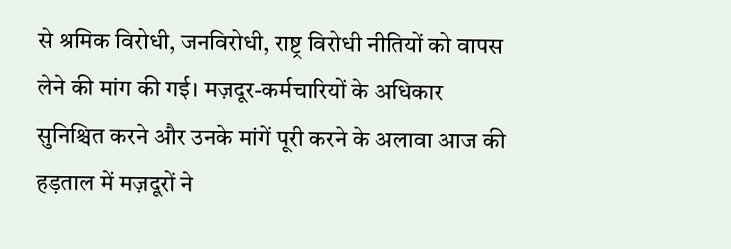से श्रमिक विरोधी, जनविरोधी, राष्ट्र विरोधी नीतियों को वापस लेने की मांग की गई। मज़दूर-कर्मचारियों के अधिकार सुनिश्चित करने और उनके मांगें पूरी करने के अलावा आज की हड़ताल में मज़दूरों ने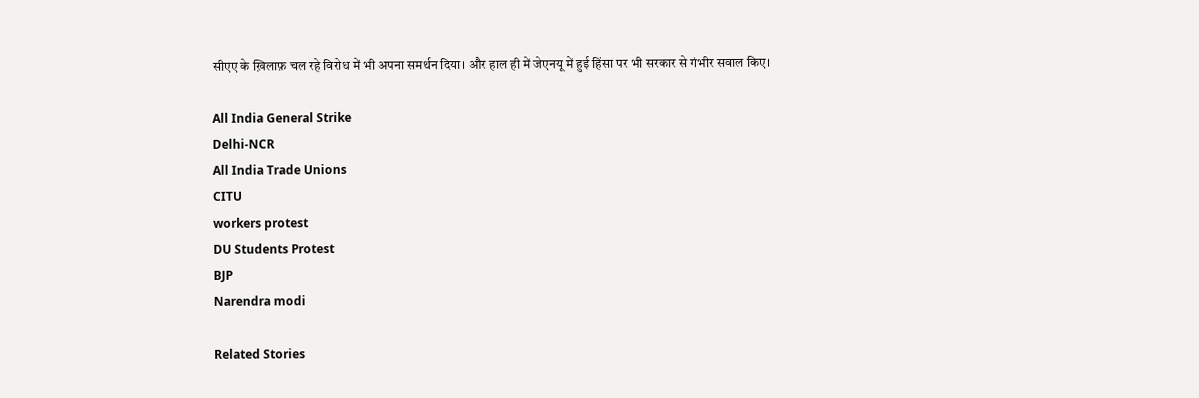सीएए के ख़िलाफ़ चल रहे विरोध में भी अपना समर्थन दिया। और हाल ही में जेएनयू में हुई हिंसा पर भी सरकार से गंभीर सवाल किए।

All India General Strike
Delhi-NCR
All India Trade Unions
CITU
workers protest
DU Students Protest
BJP
Narendra modi

Related Stories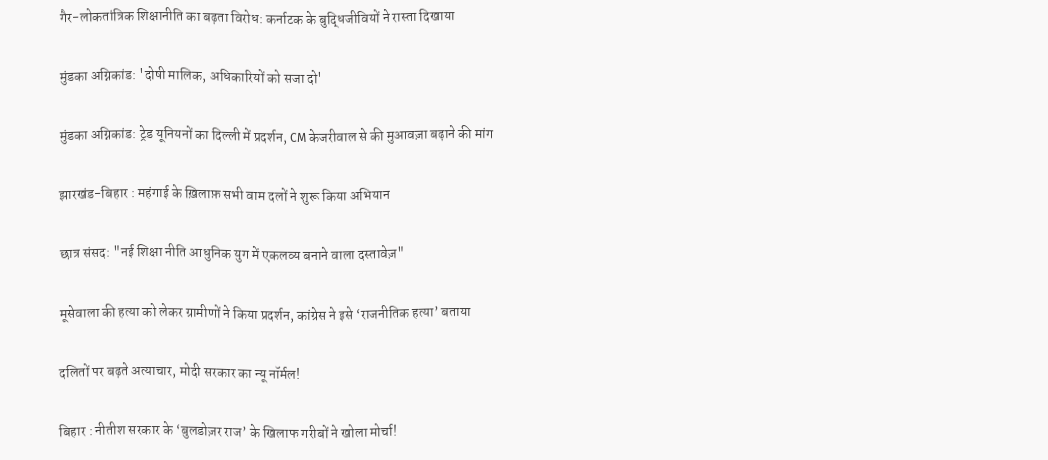गैर-लोकतांत्रिक शिक्षानीति का बढ़ता विरोध: कर्नाटक के बुद्धिजीवियों ने रास्ता दिखाया

मुंडका अग्निकांड: 'दोषी मालिक, अधिकारियों को सजा दो'

मुंडका अग्निकांड: ट्रेड यूनियनों का दिल्ली में प्रदर्शन, CM केजरीवाल से की मुआवज़ा बढ़ाने की मांग

झारखंड-बिहार : महंगाई के ख़िलाफ़ सभी वाम दलों ने शुरू किया अभियान

छात्र संसद: "नई शिक्षा नीति आधुनिक युग में एकलव्य बनाने वाला दस्तावेज़"

मूसेवाला की हत्या को लेकर ग्रामीणों ने किया प्रदर्शन, कांग्रेस ने इसे ‘राजनीतिक हत्या’ बताया

दलितों पर बढ़ते अत्याचार, मोदी सरकार का न्यू नॉर्मल!

बिहार : नीतीश सरकार के ‘बुलडोज़र राज’ के खिलाफ गरीबों ने खोला मोर्चा!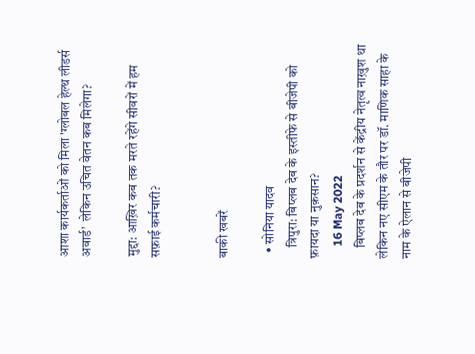आशा कार्यकर्ताओं को मिला 'ग्लोबल हेल्थ लीडर्स अवार्ड’  लेकिन उचित वेतन कब मिलेगा?

मुद्दा: आख़िर कब तक मरते रहेंगे सीवरों में हम सफ़ाई कर्मचारी?


बाकी खबरें

  • सोनिया यादव
    त्रिपुरा: बिप्लब देब के इस्तीफे से बीजेपी को फ़ायदा या नुक़सान?
    16 May 2022
    बिप्लब देब के प्रदर्शन से केंद्रीय नेतृत्व नाख़ुश था लेकिन नए सीएम के तौर पर डॉ. माणिक साहा के नाम के ऐलान से बीजेपी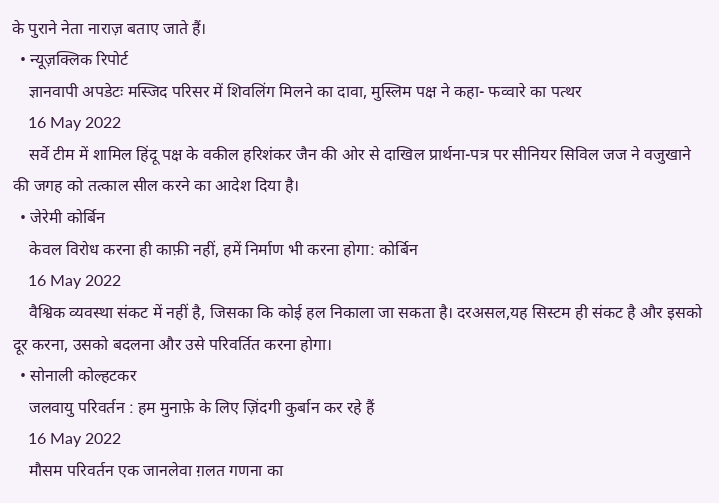के पुराने नेता नाराज़ बताए जाते हैं।
  • न्यूज़क्लिक रिपोर्ट
    ज्ञानवापी अपडेटः मस्जिद परिसर में शिवलिंग मिलने का दावा, मुस्लिम पक्ष ने कहा- फव्वारे का पत्थर
    16 May 2022
    सर्वे टीम में शामिल हिंदू पक्ष के वकील हरिशंकर जैन की ओर से दाखिल प्रार्थना-पत्र पर सीनियर सिविल जज ने वजुखाने की जगह को तत्काल सील करने का आदेश दिया है।
  • जेरेमी कोर्बिन
    केवल विरोध करना ही काफ़ी नहीं, हमें निर्माण भी करना होगा: कोर्बिन
    16 May 2022
    वैश्विक व्यवस्था संकट में नहीं है, जिसका कि कोई हल निकाला जा सकता है। दरअसल,यह सिस्टम ही संकट है और इसको दूर करना, उसको बदलना और उसे परिवर्तित करना होगा।
  • सोनाली कोल्हटकर
    जलवायु परिवर्तन : हम मुनाफ़े के लिए ज़िंदगी कुर्बान कर रहे हैं
    16 May 2022
    मौसम परिवर्तन एक जानलेवा ग़लत गणना का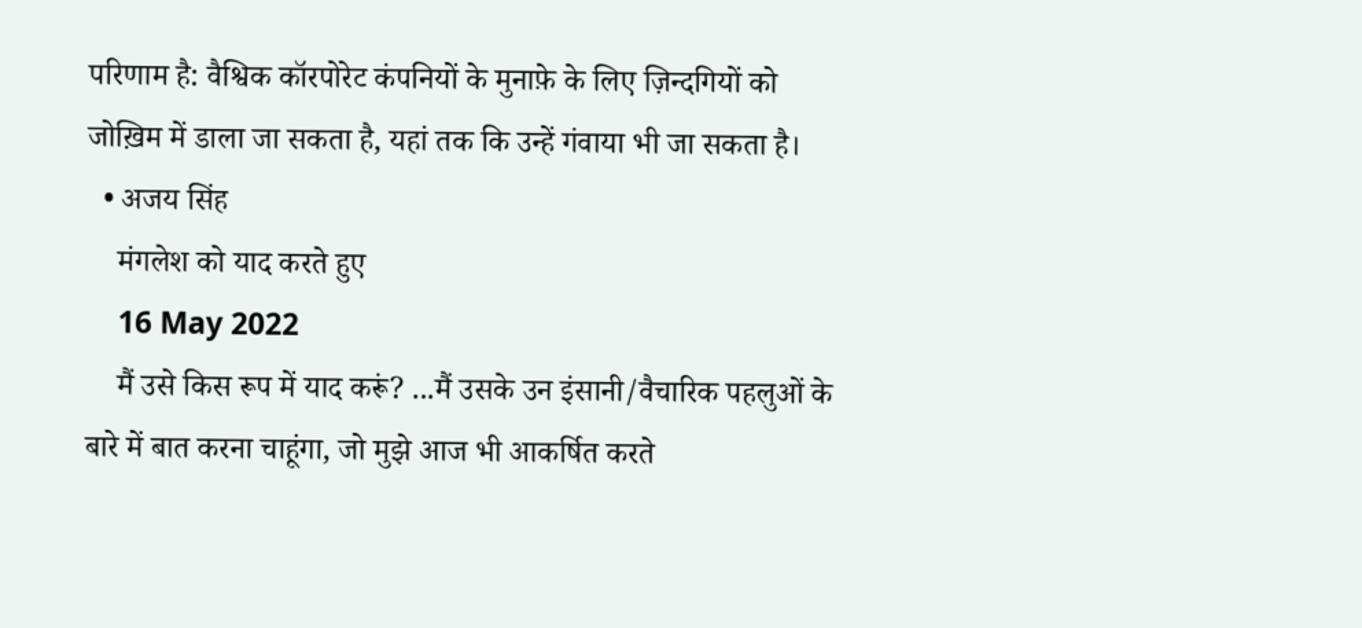परिणाम है: वैश्विक कॉरपोरेट कंपनियों के मुनाफ़े के लिए ज़िन्दगियों को जोख़िम में डाला जा सकता है, यहां तक कि उन्हें गंवाया भी जा सकता है।
  • अजय सिंह
    मंगलेश को याद करते हुए
    16 May 2022
    मैं उसे किस रूप में याद करूं? ...मैं उसके उन इंसानी/वैचारिक पहलुओं के बारे में बात करना चाहूंगा, जो मुझे आज भी आकर्षित करते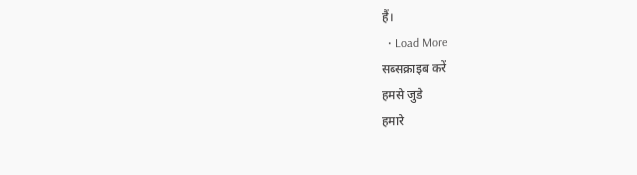हैं।
  • Load More
सब्सक्राइब करें
हमसे जुडे
हमारे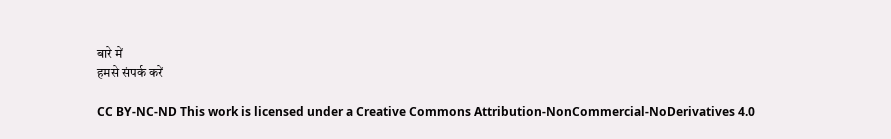बारे में
हमसे संपर्क करें

CC BY-NC-ND This work is licensed under a Creative Commons Attribution-NonCommercial-NoDerivatives 4.0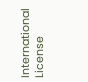International License